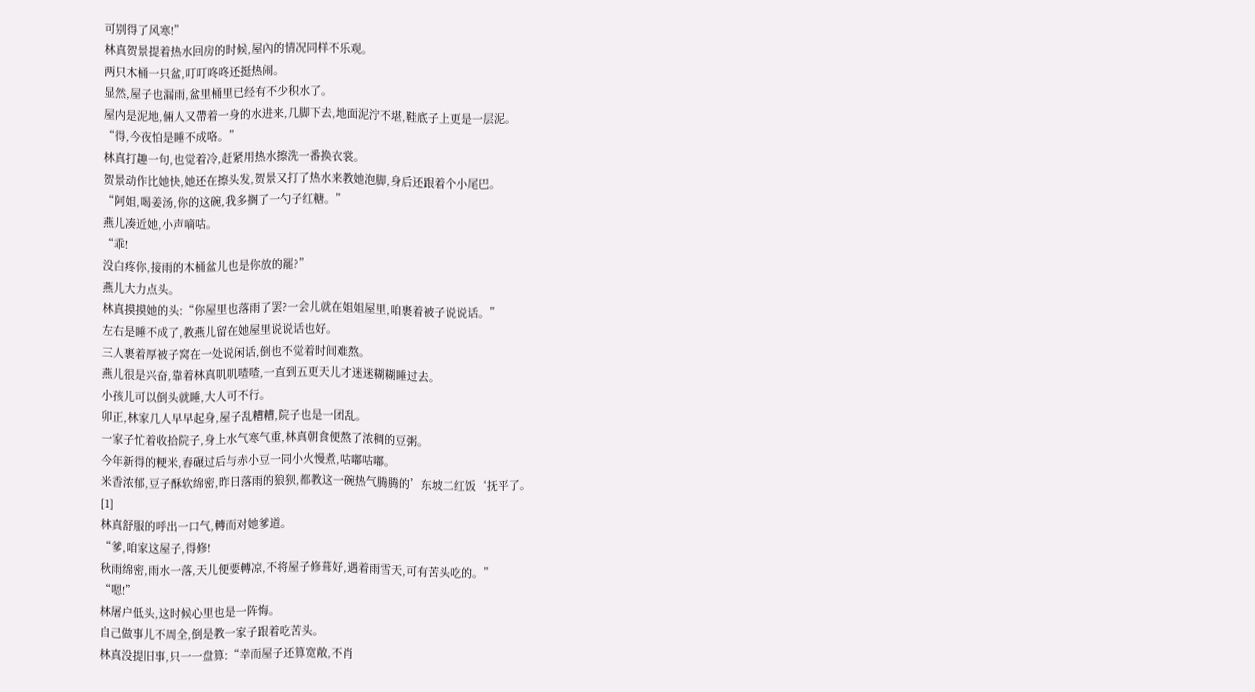可别得了风寒!”
林真贺景提着热水回房的时候,屋內的情况同样不乐观。
两只木桶一只盆,叮叮咚咚还挺热闹。
显然,屋子也漏雨,盆里桶里已经有不少积水了。
屋内是泥地,倆人又帶着一身的水进来,几脚下去,地面泥泞不堪,鞋底子上更是一层泥。
“得,今夜怕是睡不成咯。”
林真打趣一句,也觉着冷,赶紧用热水擦洗一番换衣裳。
贺景动作比她快,她还在擦头发,贺景又打了热水来教她泡脚,身后还跟着个小尾巴。
“阿姐,喝姜汤,你的这碗,我多搁了一勺子红糖。”
燕儿凑近她,小声嘀咕。
“乖!
没白疼你,接雨的木桶盆儿也是你放的罷?”
燕儿大力点头。
林真摸摸她的头:“你屋里也落雨了罢?一会儿就在姐姐屋里,咱裹着被子说说话。”
左右是睡不成了,教燕儿留在她屋里说说话也好。
三人裹着厚被子窝在一处说闲话,倒也不觉着时间难熬。
燕儿很是兴奋,靠着林真叽叽喳喳,一直到五更天儿才迷迷糊糊睡过去。
小孩儿可以倒头就睡,大人可不行。
卯正,林家几人早早起身,屋子乱糟糟,院子也是一团乱。
一家子忙着收拾院子,身上水气寒气重,林真朝食便熬了浓稠的豆粥。
今年新得的粳米,舂碾过后与赤小豆一同小火慢煮,咕嘟咕嘟。
米香浓郁,豆子酥软绵密,昨日落雨的狼狈,都教这一碗热气腾腾的’东坡二红饭‘抚平了。
[1]
林真舒服的呼出一口气,轉而对她爹道。
“爹,咱家这屋子,得修!
秋雨绵密,雨水一落,天儿便要轉凉,不将屋子修葺好,遇着雨雪天,可有苦头吃的。”
“嗯!”
林屠户低头,这时候心里也是一阵悔。
自己做事儿不周全,倒是教一家子跟着吃苦头。
林真没提旧事,只一一盘算:“幸而屋子还算宽敞,不肖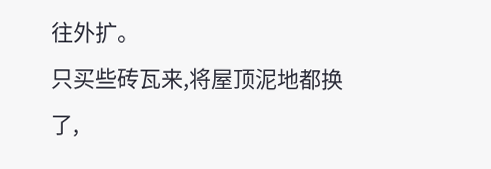往外扩。
只买些砖瓦来,将屋顶泥地都换了,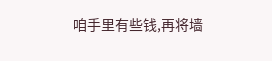咱手里有些钱,再将墙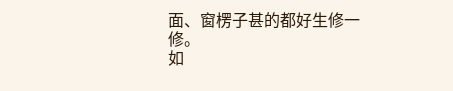面、窗楞子甚的都好生修一修。
如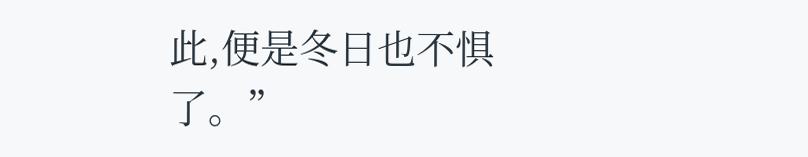此,便是冬日也不惧了。”